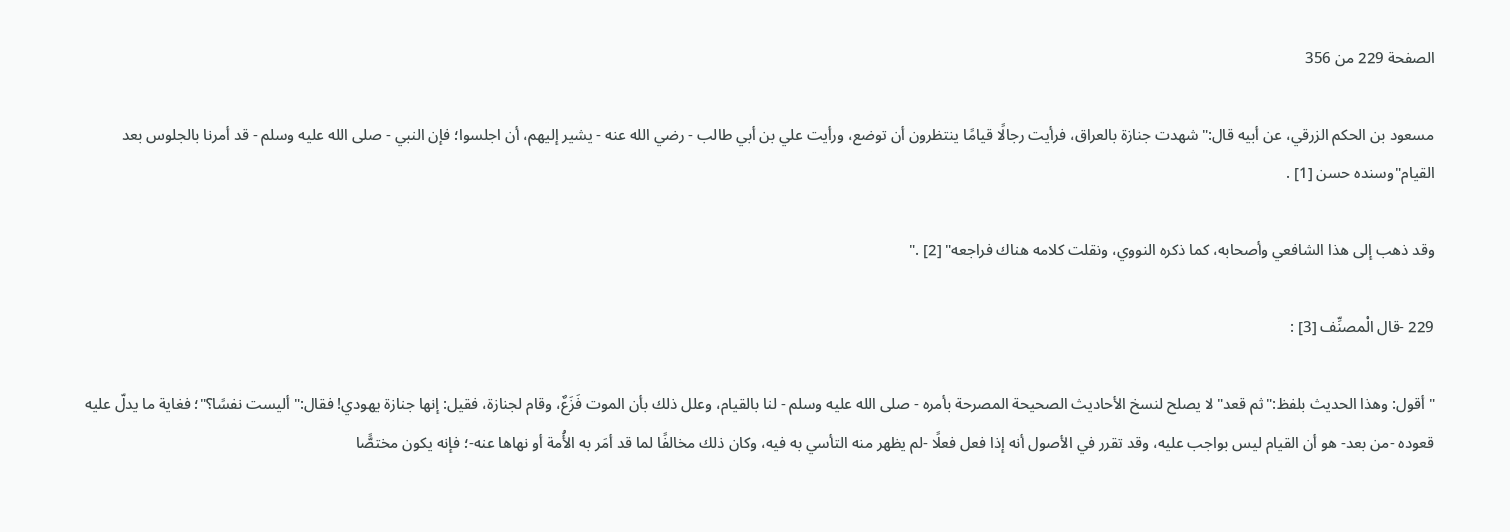الصفحة 229 من 356

مسعود بن الحكم الزرقي، عن أبيه قال:"شهدت جنازة بالعراق، فرأيت رجالًا قيامًا ينتظرون أن توضع، ورأيت علي بن أبي طالب - رضي الله عنه - يشير إليهم، أن اجلسوا؛ فإن النبي - صلى الله عليه وسلم - قد أمرنا بالجلوس بعد القيام"وسنده حسن [1] .

وقد ذهب إلى هذا الشافعي وأصحابه، كما ذكره النووي، ونقلت كلامه هناك فراجعه" [2] ."

229 -قال الْمصنِّف [3] :

"أقول: وهذا الحديث بلفظ:"ثم قعد"لا يصلح لنسخ الأحاديث الصحيحة المصرحة بأمره - صلى الله عليه وسلم - لنا بالقيام، وعلل ذلك بأن الموت فَزَعٌ، وقام لجنازة، فقيل: إنها جنازة يهودي! فقال:"أليست نفسًا؟"؛ فغاية ما يدلّ عليه قعوده -من بعد- هو أن القيام ليس بواجب عليه، وقد تقرر في الأصول أنه إذا فعل فعلًا -لم يظهر منه التأسي به فيه، وكان ذلك مخالفًا لما قد أمَر به الأُمة أو نهاها عنه-؛ فإنه يكون مختصًّا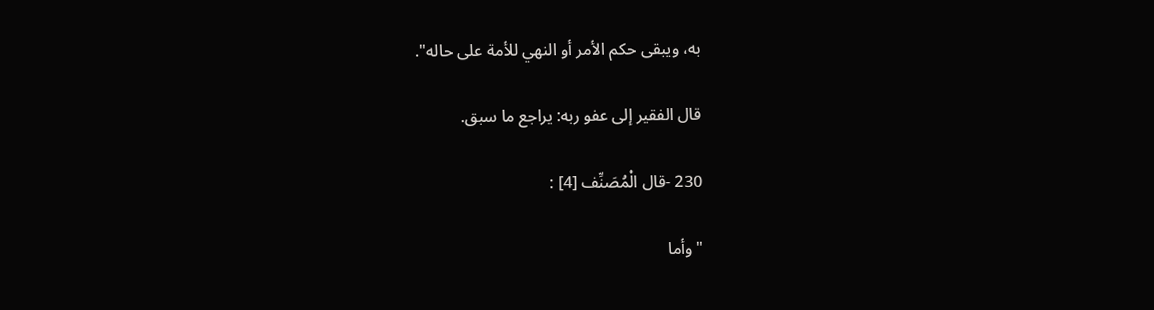به، ويبقى حكم الأمر أو النهي للأمة على حاله".

قال الفقير إلى عفو ربه: يراجع ما سبق.

230 -قال الْمُصَنِّف [4] :

"وأما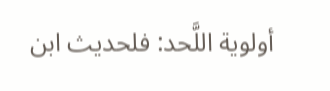أولوية اللَّحد: فلحديث ابن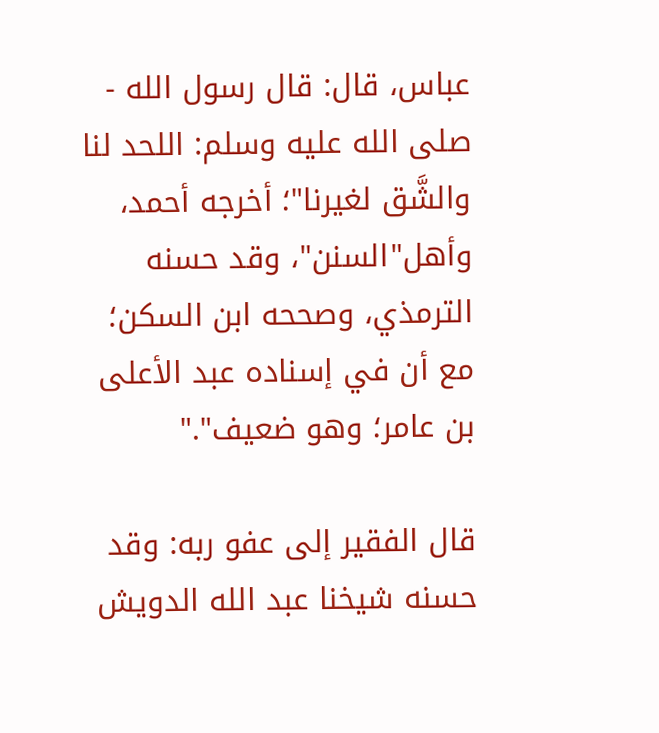عباس، قال: قال رسول الله - صلى الله عليه وسلم: اللحد لنا والشَّق لغيرنا"؛ أخرجه أحمد، وأهل"السنن"، وقد حسنه الترمذي، وصححه ابن السكن؛ مع أن في إسناده عبد الأعلى بن عامر؛ وهو ضعيف"."

قال الفقير إلى عفو ربه: وقد حسنه شيخنا عبد الله الدويش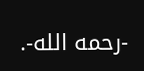-رحمه الله-.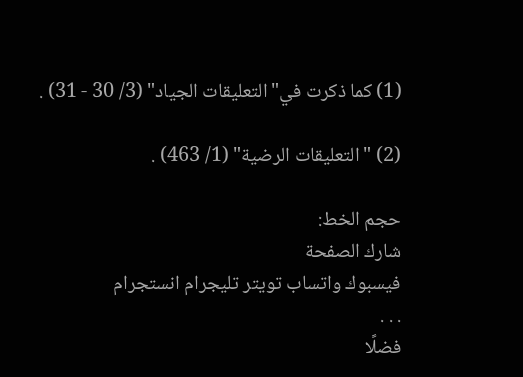(1) كما ذكرت في"التعليقات الجياد" (3/ 30 - 31) .

(2) "التعليقات الرضية" (1/ 463) .

حجم الخط:
شارك الصفحة
فيسبوك واتساب تويتر تليجرام انستجرام
. . .
فضلًا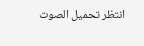انتظر تحميل الصوت